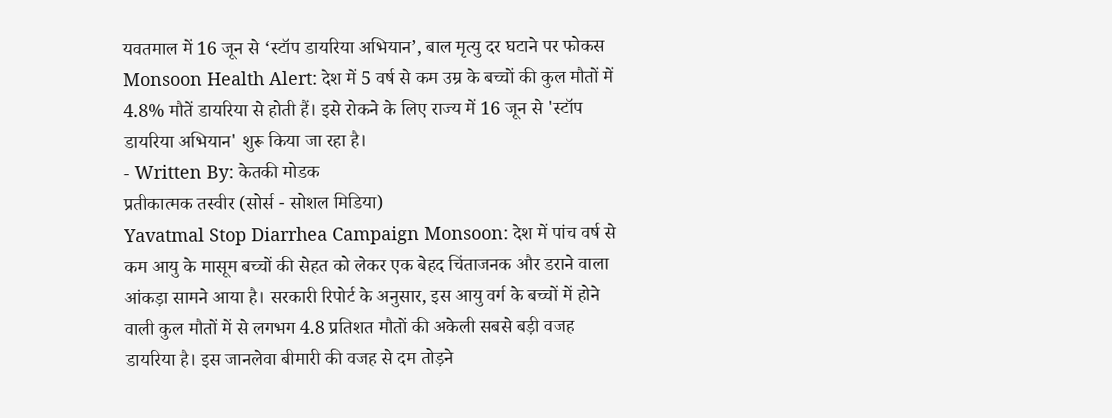यवतमाल में 16 जून से ‘स्टॉप डायरिया अभियान’, बाल मृत्यु दर घटाने पर फोकस
Monsoon Health Alert: देश में 5 वर्ष से कम उम्र के बच्चों की कुल मौतों में 4.8% मौतें डायरिया से होती हैं। इसे रोकने के लिए राज्य में 16 जून से 'स्टॉप डायरिया अभियान' शुरू किया जा रहा है।
- Written By: केतकी मोडक
प्रतीकात्मक तस्वीर (सोर्स - सोशल मिडिया)
Yavatmal Stop Diarrhea Campaign Monsoon: देश में पांच वर्ष से कम आयु के मासूम बच्चों की सेहत को लेकर एक बेहद चिंताजनक और डराने वाला आंकड़ा सामने आया है। सरकारी रिपोर्ट के अनुसार, इस आयु वर्ग के बच्चों में होने वाली कुल मौतों में से लगभग 4.8 प्रतिशत मौतों की अकेली सबसे बड़ी वजह डायरिया है। इस जानलेवा बीमारी की वजह से दम तोड़ने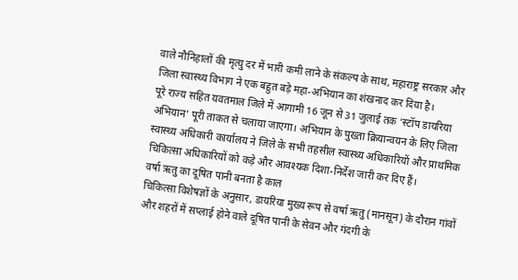वाले नौनिहालों की मृत्यु दर में भारी कमी लाने के संकल्प के साथ, महाराष्ट्र सरकार और जिला स्वास्थ्य विभाग ने एक बहुत बड़े महा-अभियान का शंखनाद कर दिया है।
पूरे राज्य सहित यवतमाल जिले में आगामी 16 जून से 31 जुलाई तक ‘स्टॉप डायरिया अभियान’ पूरी ताकत से चलाया जाएगा। अभियान के पुख्ता क्रियान्वयन के लिए जिला स्वास्थ्य अधिकारी कार्यालय ने जिले के सभी तहसील स्वास्थ्य अधिकारियों और प्राथमिक चिकित्सा अधिकारियों को कड़े और आवश्यक दिशा-निर्देश जारी कर दिए हैं।
वर्षा ऋतु का दूषित पानी बनता है काल
चिकित्सा विशेषज्ञों के अनुसार, डायरिया मुख्य रूप से वर्षा ऋतु (मानसून) के दौरान गांवों और शहरों में सप्लाई होने वाले दूषित पानी के सेवन और गंदगी के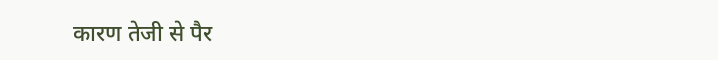कारण तेजी से पैर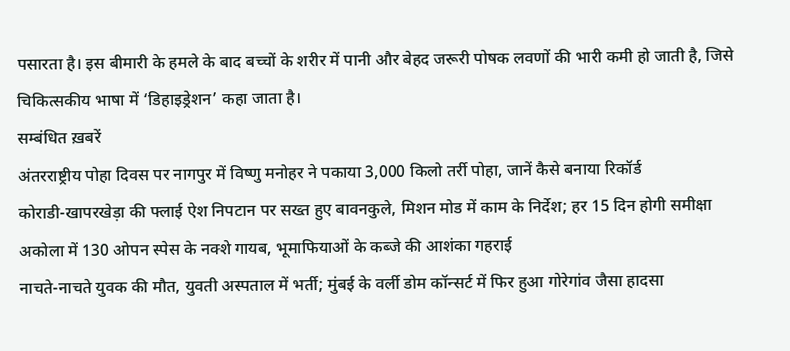पसारता है। इस बीमारी के हमले के बाद बच्चों के शरीर में पानी और बेहद जरूरी पोषक लवणों की भारी कमी हो जाती है, जिसे चिकित्सकीय भाषा में ‘डिहाइड्रेशन’ कहा जाता है।
सम्बंधित ख़बरें
अंतरराष्ट्रीय पोहा दिवस पर नागपुर में विष्णु मनोहर ने पकाया 3,000 किलो तर्री पोहा, जानें कैसे बनाया रिकॉर्ड
कोराडी-खापरखेड़ा की फ्लाई ऐश निपटान पर सख्त हुए बावनकुले, मिशन मोड में काम के निर्देश; हर 15 दिन होगी समीक्षा
अकोला में 130 ओपन स्पेस के नक्शे गायब, भूमाफियाओं के कब्जे की आशंका गहराई
नाचते-नाचते युवक की मौत, युवती अस्पताल में भर्ती; मुंबई के वर्ली डोम कॉन्सर्ट में फिर हुआ गोरेगांव जैसा हादसा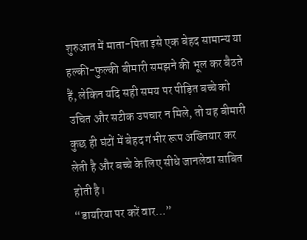शुरुआत में माता-पिता इसे एक बेहद सामान्य या हल्की-फुल्की बीमारी समझने की भूल कर बैठते हैं, लेकिन यदि सही समय पर पीड़ित बच्चे को उचित और सटीक उपचार न मिले, तो यह बीमारी कुछ ही घंटों में बेहद गंभीर रूप अख्तियार कर लेती है और बच्चे के लिए सीधे जानलेवा साबित होती है।
“डायरिया पर करें वार…”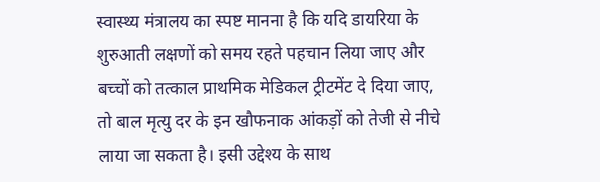स्वास्थ्य मंत्रालय का स्पष्ट मानना है कि यदि डायरिया के शुरुआती लक्षणों को समय रहते पहचान लिया जाए और बच्चों को तत्काल प्राथमिक मेडिकल ट्रीटमेंट दे दिया जाए, तो बाल मृत्यु दर के इन खौफनाक आंकड़ों को तेजी से नीचे लाया जा सकता है। इसी उद्देश्य के साथ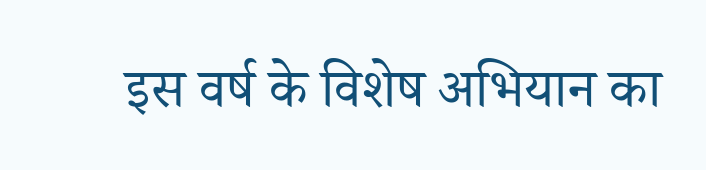इस वर्ष के विशेष अभियान का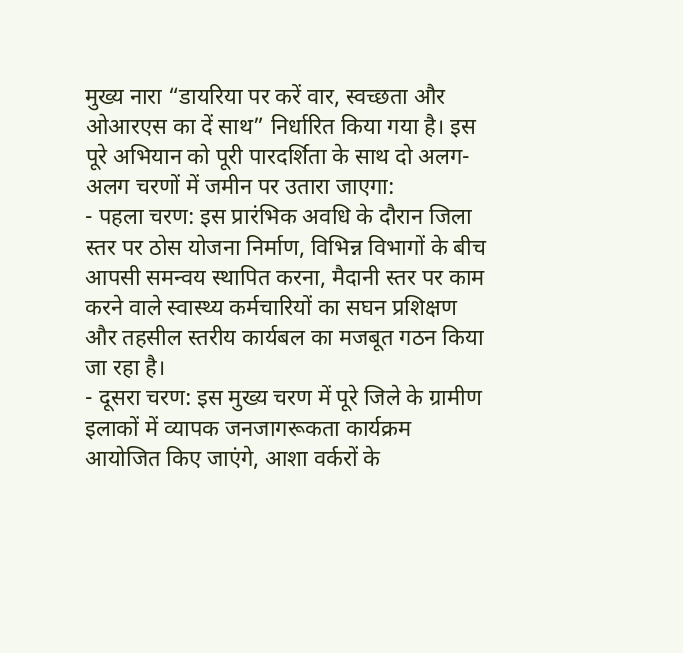मुख्य नारा “डायरिया पर करें वार, स्वच्छता और ओआरएस का दें साथ” निर्धारित किया गया है। इस पूरे अभियान को पूरी पारदर्शिता के साथ दो अलग-अलग चरणों में जमीन पर उतारा जाएगा:
- पहला चरण: इस प्रारंभिक अवधि के दौरान जिला स्तर पर ठोस योजना निर्माण, विभिन्न विभागों के बीच आपसी समन्वय स्थापित करना, मैदानी स्तर पर काम करने वाले स्वास्थ्य कर्मचारियों का सघन प्रशिक्षण और तहसील स्तरीय कार्यबल का मजबूत गठन किया जा रहा है।
- दूसरा चरण: इस मुख्य चरण में पूरे जिले के ग्रामीण इलाकों में व्यापक जनजागरूकता कार्यक्रम आयोजित किए जाएंगे, आशा वर्करों के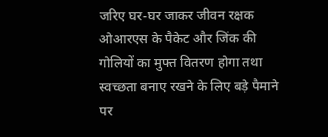जरिए घर-घर जाकर जीवन रक्षक ओआरएस के पैकेट और जिंक की गोलियों का मुफ्त वितरण होगा तथा स्वच्छता बनाए रखने के लिए बड़े पैमाने पर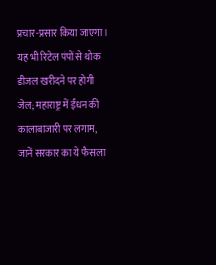प्रचार-प्रसार किया जाएगा।
यह भी रिटेल पंपों से थोक डीजल खरीदने पर होगी जेल; महाराष्ट्र में ईंधन की कालाबाजारी पर लगाम, जानें सरकार का ये फैसला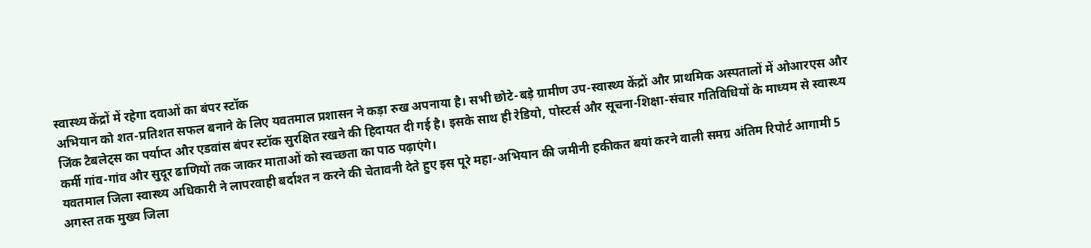स्वास्थ्य केंद्रों में रहेगा दवाओं का बंपर स्टॉक
अभियान को शत-प्रतिशत सफल बनाने के लिए यवतमाल प्रशासन ने कड़ा रुख अपनाया है। सभी छोटे-बड़े ग्रामीण उप-स्वास्थ्य केंद्रों और प्राथमिक अस्पतालों में ओआरएस और जिंक टैबलेट्स का पर्याप्त और एडवांस बंपर स्टॉक सुरक्षित रखने की हिदायत दी गई है। इसके साथ ही रेडियो, पोस्टर्स और सूचना-शिक्षा-संचार गतिविधियों के माध्यम से स्वास्थ्य कर्मी गांव-गांव और सुदूर ढाणियों तक जाकर माताओं को स्वच्छता का पाठ पढ़ाएंगे।
यवतमाल जिला स्वास्थ्य अधिकारी ने लापरवाही बर्दाश्त न करने की चेतावनी देते हुए इस पूरे महा-अभियान की जमीनी हकीकत बयां करने वाली समग्र अंतिम रिपोर्ट आगामी 5 अगस्त तक मुख्य जिला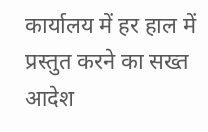कार्यालय में हर हाल में प्रस्तुत करने का सख्त आदेश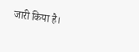जारी किया है।